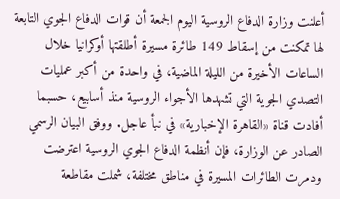أعلنت وزارة الدفاع الروسية اليوم الجمعة أن قوات الدفاع الجوي التابعة لها تمكنت من إسقاط 149 طائرة مسيرة أطلقتها أوكرانيا خلال الساعات الأخيرة من الليلة الماضية، في واحدة من أكبر عمليات التصدي الجوية التي تشهدها الأجواء الروسية منذ أسابيع، حسبما أفادت قناة «القاهرة الإخبارية» في نبأ عاجل. ووفق البيان الرسمي الصادر عن الوزارة، فإن أنظمة الدفاع الجوي الروسية اعترضت ودمرت الطائرات المسيرة في مناطق مختلفة، شملت مقاطعة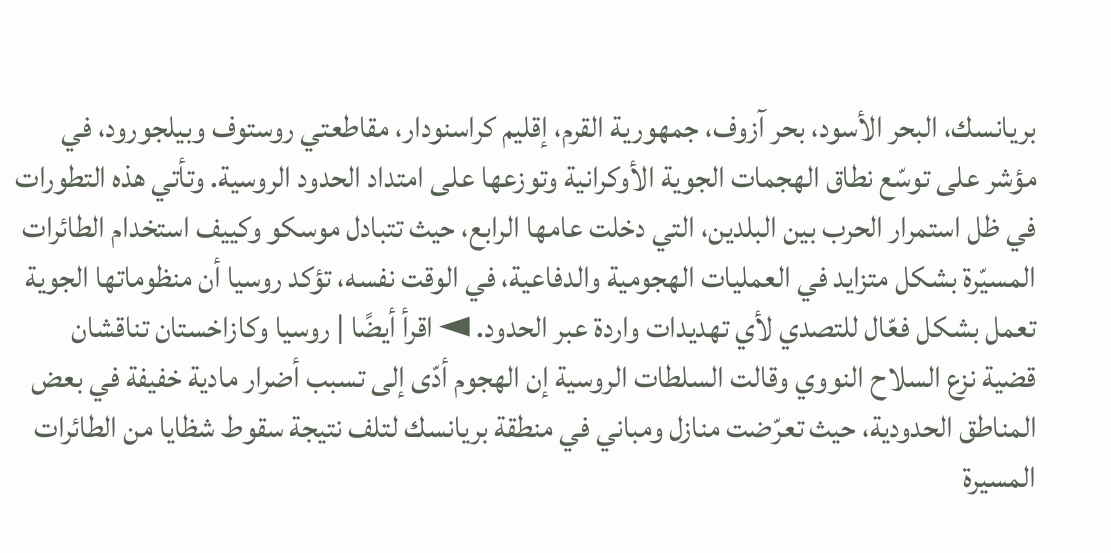بريانسك، البحر الأسود، بحر آزوف، جمهورية القرم، إقليم كراسنودار، مقاطعتي روستوف وبيلجورود، في مؤشر على توسّع نطاق الهجمات الجوية الأوكرانية وتوزعها على امتداد الحدود الروسية. وتأتي هذه التطورات في ظل استمرار الحرب بين البلدين، التي دخلت عامها الرابع، حيث تتبادل موسكو وكييف استخدام الطائرات المسيّرة بشكل متزايد في العمليات الهجومية والدفاعية، في الوقت نفسه، تؤكد روسيا أن منظوماتها الجوية تعمل بشكل فعّال للتصدي لأي تهديدات واردة عبر الحدود. ◄ اقرأ أيضًا | روسيا وكازاخستان تناقشان قضية نزع السلاح النووي وقالت السلطات الروسية إن الهجوم أدّى إلى تسبب أضرار مادية خفيفة في بعض المناطق الحدودية، حيث تعرّضت منازل ومباني في منطقة بريانسك لتلف نتيجة سقوط شظايا من الطائرات المسيرة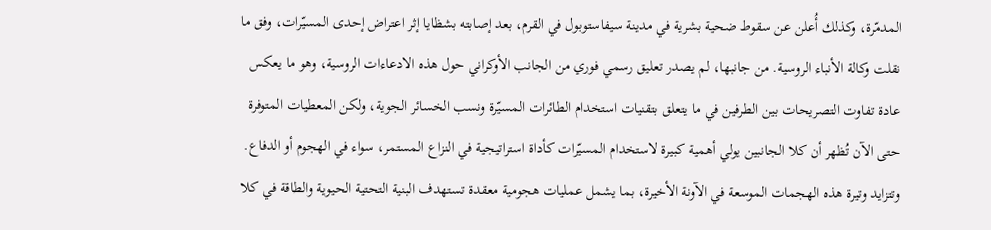المدمّرة، وكذلك أُعلن عن سقوط ضحية بشرية في مدينة سيفاستوبول في القرم، بعد إصابته بشظايا إثر اعتراض إحدى المسيّرات، وفق ما نقلت وكالة الأنباء الروسية. من جانبها، لم يصدر تعليق رسمي فوري من الجانب الأوكراني حول هذه الادعاءات الروسية، وهو ما يعكس عادة تفاوت التصريحات بين الطرفين في ما يتعلق بتقنيات استخدام الطائرات المسيّرة ونسب الخسائر الجوية، ولكن المعطيات المتوفرة حتى الآن تُظهر أن كلا الجانبين يولي أهمية كبيرة لاستخدام المسيّرات كأداة استراتيجية في النزاع المستمر، سواء في الهجوم أو الدفاع. وتتزايد وتيرة هذه الهجمات الموسعة في الآونة الأخيرة، بما يشمل عمليات هجومية معقدة تستهدف البنية التحتية الحيوية والطاقة في كلا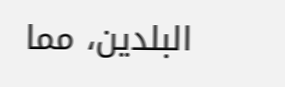البلدين، مما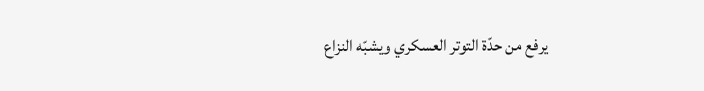يرفع من حدّة التوتر العسكري ويشبّه النزاع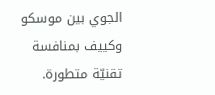الجوي بين موسكو وكييف بمنافسة تقنيّة متطورة.